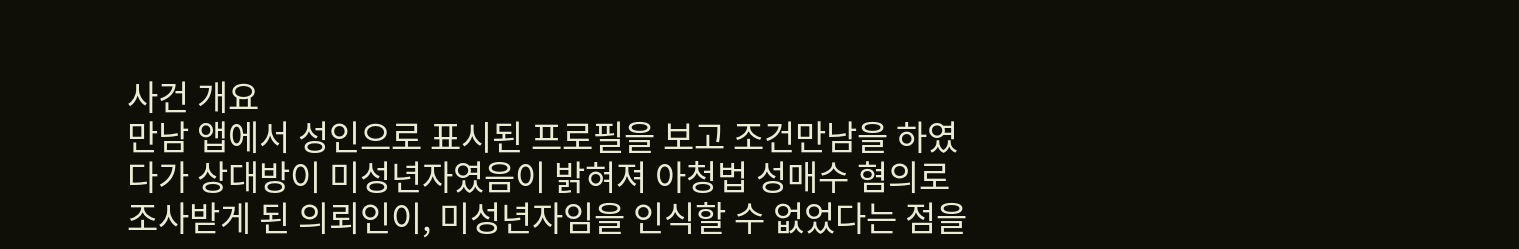사건 개요
만남 앱에서 성인으로 표시된 프로필을 보고 조건만남을 하였다가 상대방이 미성년자였음이 밝혀져 아청법 성매수 혐의로 조사받게 된 의뢰인이, 미성년자임을 인식할 수 없었다는 점을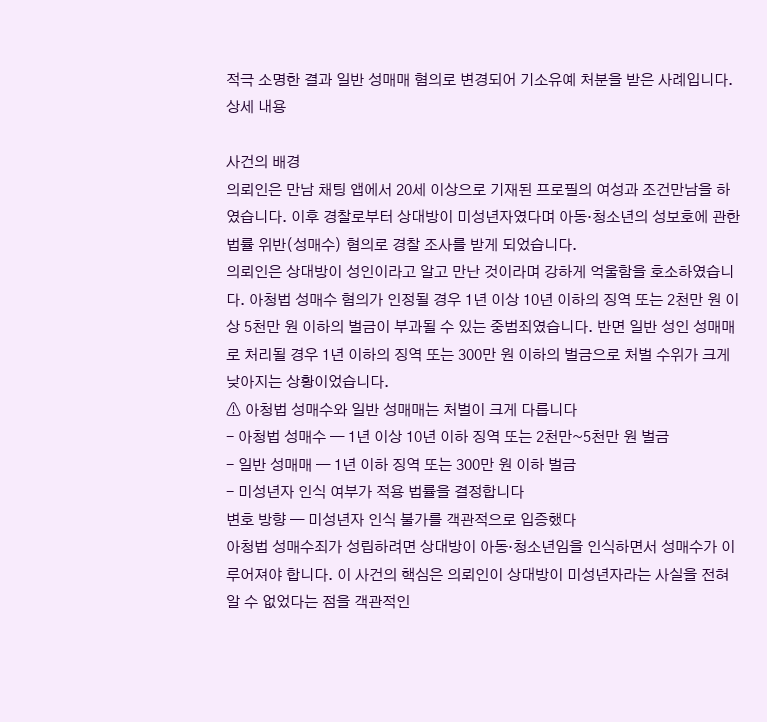적극 소명한 결과 일반 성매매 혐의로 변경되어 기소유예 처분을 받은 사례입니다.
상세 내용

사건의 배경
의뢰인은 만남 채팅 앱에서 20세 이상으로 기재된 프로필의 여성과 조건만남을 하였습니다. 이후 경찰로부터 상대방이 미성년자였다며 아동·청소년의 성보호에 관한 법률 위반(성매수) 혐의로 경찰 조사를 받게 되었습니다.
의뢰인은 상대방이 성인이라고 알고 만난 것이라며 강하게 억울함을 호소하였습니다. 아청법 성매수 혐의가 인정될 경우 1년 이상 10년 이하의 징역 또는 2천만 원 이상 5천만 원 이하의 벌금이 부과될 수 있는 중범죄였습니다. 반면 일반 성인 성매매로 처리될 경우 1년 이하의 징역 또는 300만 원 이하의 벌금으로 처벌 수위가 크게 낮아지는 상황이었습니다.
⚠ 아청법 성매수와 일반 성매매는 처벌이 크게 다릅니다
- 아청법 성매수 — 1년 이상 10년 이하 징역 또는 2천만~5천만 원 벌금
- 일반 성매매 — 1년 이하 징역 또는 300만 원 이하 벌금
- 미성년자 인식 여부가 적용 법률을 결정합니다
변호 방향 — 미성년자 인식 불가를 객관적으로 입증했다
아청법 성매수죄가 성립하려면 상대방이 아동·청소년임을 인식하면서 성매수가 이루어져야 합니다. 이 사건의 핵심은 의뢰인이 상대방이 미성년자라는 사실을 전혀 알 수 없었다는 점을 객관적인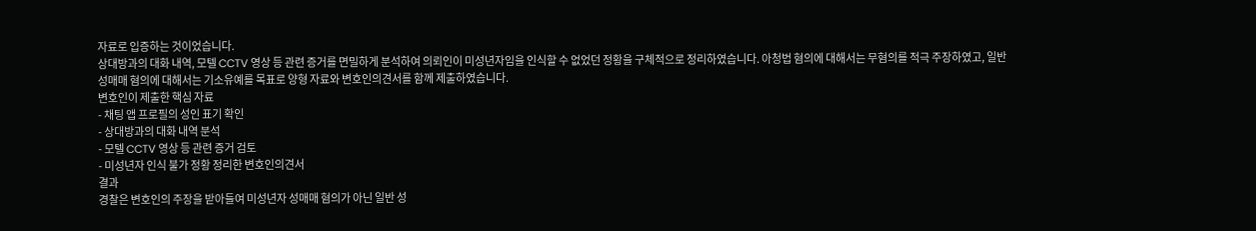자료로 입증하는 것이었습니다.
상대방과의 대화 내역, 모텔 CCTV 영상 등 관련 증거를 면밀하게 분석하여 의뢰인이 미성년자임을 인식할 수 없었던 정황을 구체적으로 정리하였습니다. 아청법 혐의에 대해서는 무혐의를 적극 주장하였고, 일반 성매매 혐의에 대해서는 기소유예를 목표로 양형 자료와 변호인의견서를 함께 제출하였습니다.
변호인이 제출한 핵심 자료
- 채팅 앱 프로필의 성인 표기 확인
- 상대방과의 대화 내역 분석
- 모텔 CCTV 영상 등 관련 증거 검토
- 미성년자 인식 불가 정황 정리한 변호인의견서
결과
경찰은 변호인의 주장을 받아들여 미성년자 성매매 혐의가 아닌 일반 성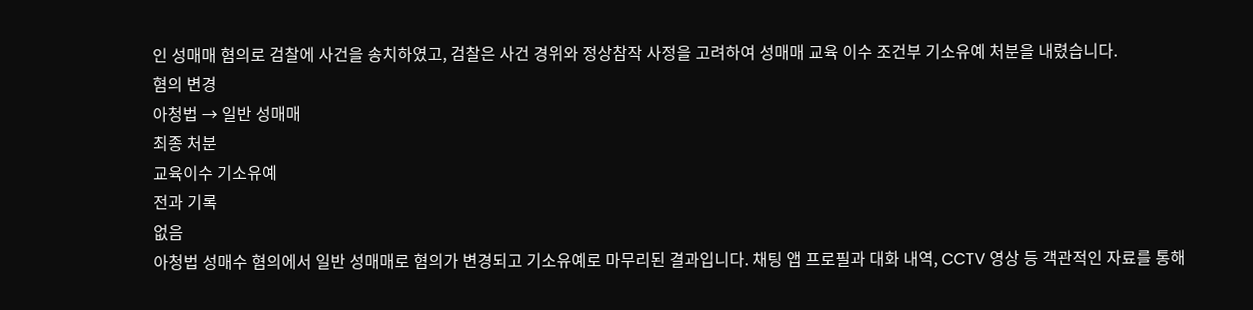인 성매매 혐의로 검찰에 사건을 송치하였고, 검찰은 사건 경위와 정상참작 사정을 고려하여 성매매 교육 이수 조건부 기소유예 처분을 내렸습니다.
혐의 변경
아청법 → 일반 성매매
최종 처분
교육이수 기소유예
전과 기록
없음
아청법 성매수 혐의에서 일반 성매매로 혐의가 변경되고 기소유예로 마무리된 결과입니다. 채팅 앱 프로필과 대화 내역, CCTV 영상 등 객관적인 자료를 통해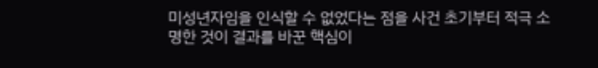미성년자임을 인식할 수 없었다는 점을 사건 초기부터 적극 소명한 것이 결과를 바꾼 핵심이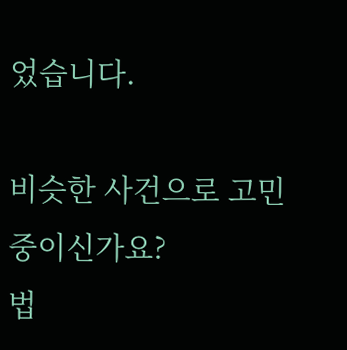었습니다.

비슷한 사건으로 고민 중이신가요?
법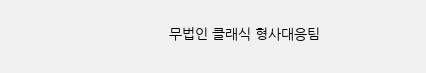무법인 클래식 형사대응팀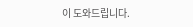이 도와드립니다.